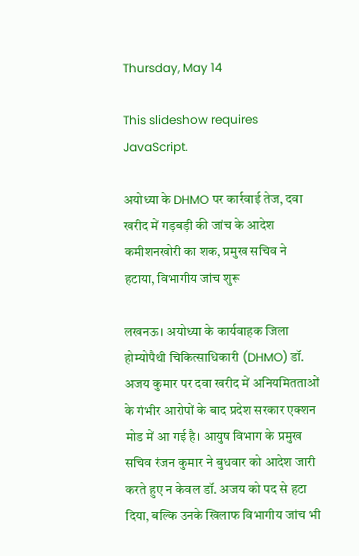Thursday, May 14

This slideshow requires JavaScript.

अयोध्या के DHMO पर कार्रवाई तेज, दवा खरीद में गड़बड़ी की जांच के आदेश कमीशनखोरी का शक, प्रमुख सचिव ने हटाया, विभागीय जांच शुरू

लखनऊ। अयोध्या के कार्यवाहक जिला होम्योपैथी चिकित्साधिकारी (DHMO) डॉ. अजय कुमार पर दवा खरीद में अनियमितताओं के गंभीर आरोपों के बाद प्रदेश सरकार एक्शन मोड में आ गई है। आयुष विभाग के प्रमुख सचिव रंजन कुमार ने बुधवार को आदेश जारी करते हुए न केवल डॉ. अजय को पद से हटा दिया, बल्कि उनके खिलाफ विभागीय जांच भी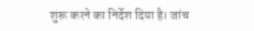शुरू करने का निर्देश दिया है। जांच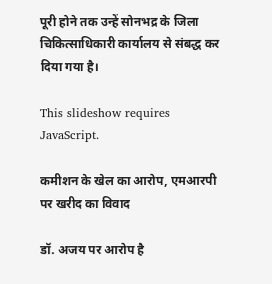पूरी होने तक उन्हें सोनभद्र के जिला चिकित्साधिकारी कार्यालय से संबद्ध कर दिया गया है।

This slideshow requires JavaScript.

कमीशन के खेल का आरोप, एमआरपी पर खरीद का विवाद

डॉ. अजय पर आरोप है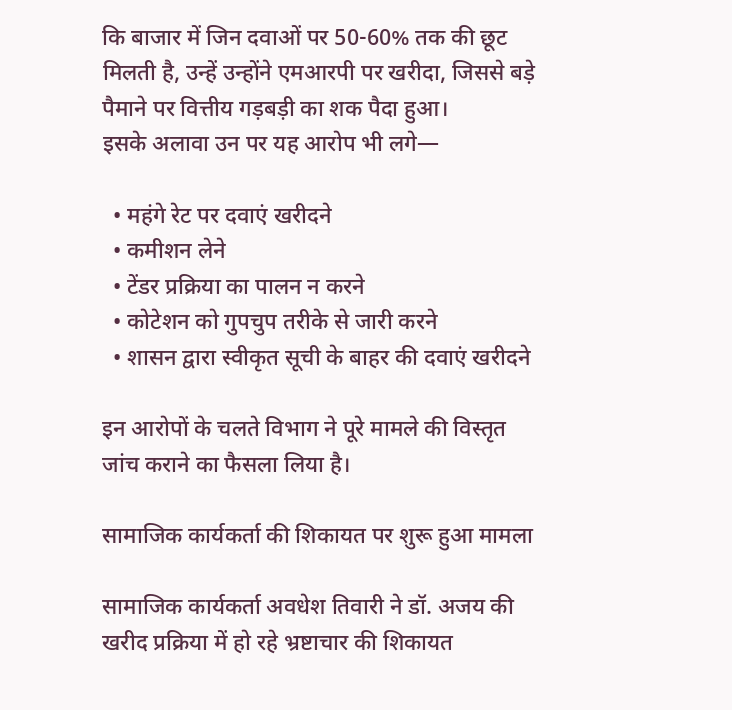कि बाजार में जिन दवाओं पर 50-60% तक की छूट मिलती है, उन्हें उन्होंने एमआरपी पर खरीदा, जिससे बड़े पैमाने पर वित्तीय गड़बड़ी का शक पैदा हुआ।
इसके अलावा उन पर यह आरोप भी लगे—

  • महंगे रेट पर दवाएं खरीदने
  • कमीशन लेने
  • टेंडर प्रक्रिया का पालन न करने
  • कोटेशन को गुपचुप तरीके से जारी करने
  • शासन द्वारा स्वीकृत सूची के बाहर की दवाएं खरीदने

इन आरोपों के चलते विभाग ने पूरे मामले की विस्तृत जांच कराने का फैसला लिया है।

सामाजिक कार्यकर्ता की शिकायत पर शुरू हुआ मामला

सामाजिक कार्यकर्ता अवधेश तिवारी ने डॉ. अजय की खरीद प्रक्रिया में हो रहे भ्रष्टाचार की शिकायत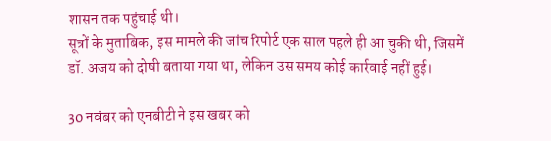शासन तक पहुंचाई थी।
सूत्रों के मुताबिक, इस मामले की जांच रिपोर्ट एक साल पहले ही आ चुकी थी, जिसमें डॉ. अजय को दोषी बताया गया था, लेकिन उस समय कोई कार्रवाई नहीं हुई।

30 नवंबर को एनबीटी ने इस खबर को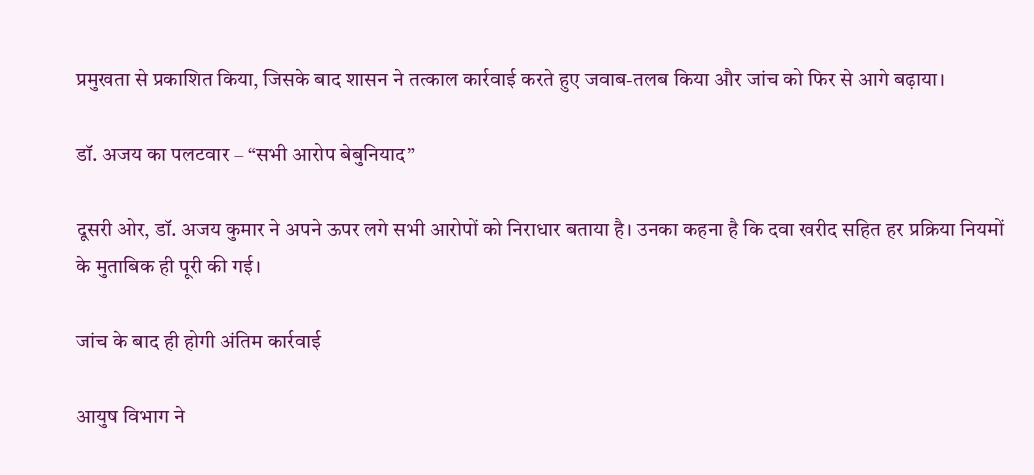प्रमुखता से प्रकाशित किया, जिसके बाद शासन ने तत्काल कार्रवाई करते हुए जवाब-तलब किया और जांच को फिर से आगे बढ़ाया।

डॉ. अजय का पलटवार – “सभी आरोप बेबुनियाद”

दूसरी ओर, डॉ. अजय कुमार ने अपने ऊपर लगे सभी आरोपों को निराधार बताया है। उनका कहना है कि दवा खरीद सहित हर प्रक्रिया नियमों के मुताबिक ही पूरी की गई।

जांच के बाद ही होगी अंतिम कार्रवाई

आयुष विभाग ने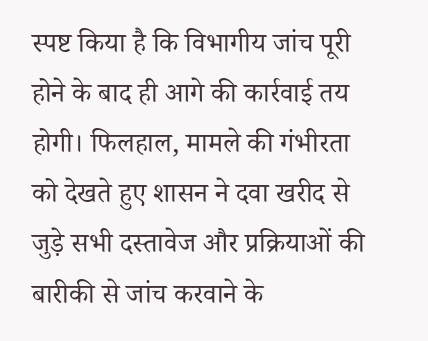स्पष्ट किया है कि विभागीय जांच पूरी होने के बाद ही आगे की कार्रवाई तय होगी। फिलहाल, मामले की गंभीरता को देखते हुए शासन ने दवा खरीद से जुड़े सभी दस्तावेज और प्रक्रियाओं की बारीकी से जांच करवाने के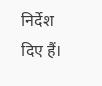निर्देश दिए हैं।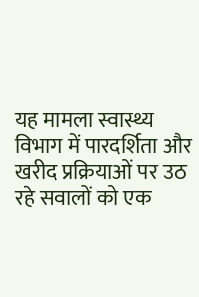यह मामला स्वास्थ्य विभाग में पारदर्शिता और खरीद प्रक्रियाओं पर उठ रहे सवालों को एक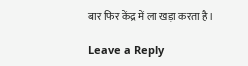बार फिर केंद्र में ला खड़ा करता है।

Leave a Reply